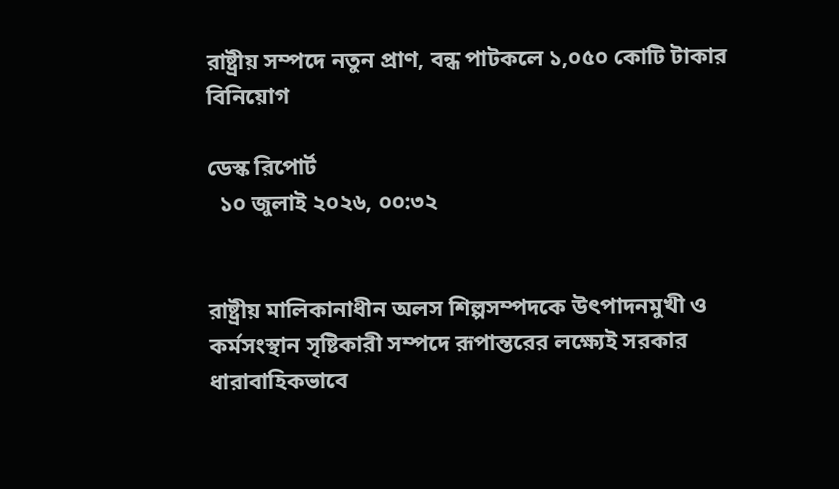রাষ্ট্রীয় সম্পদে নতুন প্রাণ, বন্ধ পাটকলে ১,০৫০ কোটি টাকার বিনিয়োগ

ডেস্ক রিপোর্ট
  ১০ জুলাই ২০২৬, ০০:৩২


রাষ্ট্রীয় মালিকানাধীন অলস শিল্পসম্পদকে উৎপাদনমুখী ও কর্মসংস্থান সৃষ্টিকারী সম্পদে রূপান্তরের লক্ষ্যেই সরকার ধারাবাহিকভাবে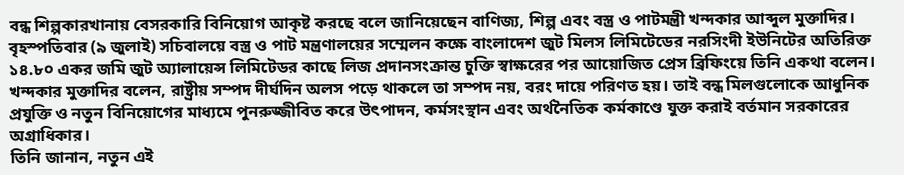বন্ধ শিল্পকারখানায় বেসরকারি বিনিয়োগ আকৃষ্ট করছে বলে জানিয়েছেন বাণিজ্য, শিল্প এবং বস্ত্র ও পাটমন্ত্রী খন্দকার আব্দুল মুক্তাদির।
বৃহস্পতিবার (৯ জুলাই) সচিবালয়ে বস্ত্র ও পাট মন্ত্রণালয়ের সম্মেলন কক্ষে বাংলাদেশ জুট মিলস লিমিটেডের নরসিংদী ইউনিটের অতিরিক্ত ১৪.৮০ একর জমি জুট অ্যালায়েন্স লিমিটেডর কাছে লিজ প্রদানসংক্রান্ত চুক্তি স্বাক্ষরের পর আয়োজিত প্রেস ব্রিফিংয়ে তিনি একথা বলেন।
খন্দকার মুক্তাদির বলেন, রাষ্ট্রীয় সম্পদ দীর্ঘদিন অলস পড়ে থাকলে তা সম্পদ নয়, বরং দায়ে পরিণত হয়। তাই বন্ধ মিলগুলোকে আধুনিক প্রযুক্তি ও নতুন বিনিয়োগের মাধ্যমে পুনরুজ্জীবিত করে উৎপাদন, কর্মসংস্থান এবং অর্থনৈতিক কর্মকাণ্ডে যুক্ত করাই বর্তমান সরকারের অগ্রাধিকার।
তিনি জানান, নতুন এই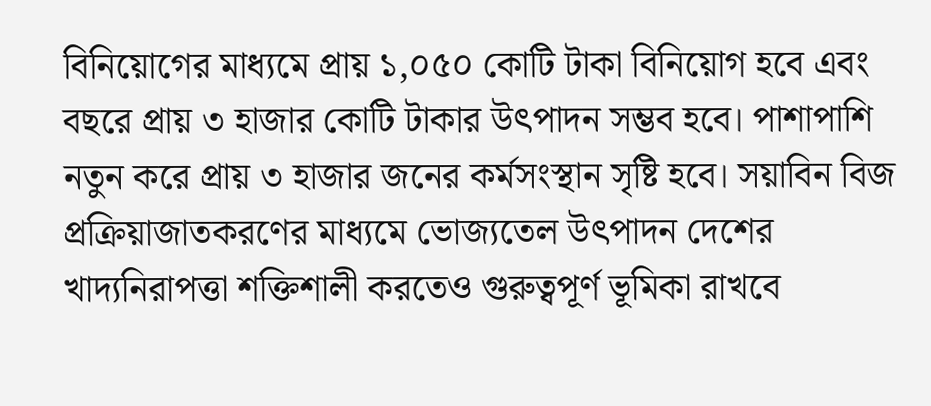বিনিয়োগের মাধ্যমে প্রায় ১,০৫০ কোটি টাকা বিনিয়োগ হবে এবং বছরে প্রায় ৩ হাজার কোটি টাকার উৎপাদন সম্ভব হবে। পাশাপাশি নতুন করে প্রায় ৩ হাজার জনের কর্মসংস্থান সৃষ্টি হবে। সয়াবিন বিজ প্রক্রিয়াজাতকরণের মাধ্যমে ভোজ্যতেল উৎপাদন দেশের খাদ্যনিরাপত্তা শক্তিশালী করতেও গুরুত্বপূর্ণ ভূমিকা রাখবে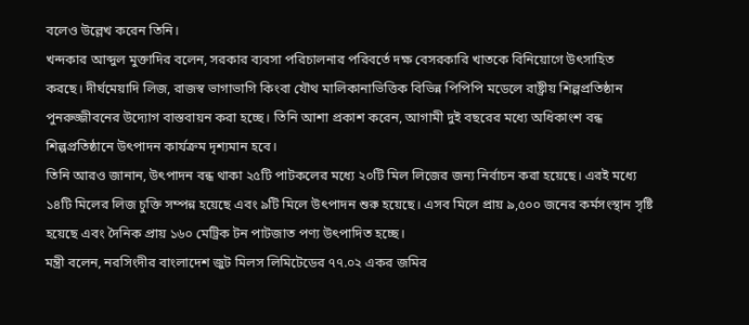বলেও উল্লেখ করেন তিনি।
খন্দকার আব্দুল মুক্তাদির বলেন, সরকার ব্যবসা পরিচালনার পরিবর্তে দক্ষ বেসরকারি খাতকে বিনিয়োগে উৎসাহিত করছে। দীর্ঘমেয়াদি লিজ, রাজস্ব ভাগাভাগি কিংবা যৌথ মালিকানাভিত্তিক বিভিন্ন পিপিপি মডেলে রাষ্ট্রীয় শিল্পপ্রতিষ্ঠান পুনরুজ্জীবনের উদ্যোগ বাস্তবায়ন করা হচ্ছে। তিনি আশা প্রকাশ করেন, আগামী দুই বছরের মধ্যে অধিকাংশ বন্ধ শিল্পপ্রতিষ্ঠানে উৎপাদন কার্যক্রম দৃশ্যমান হবে।
তিনি আরও জানান, উৎপাদন বন্ধ থাকা ২৫টি পাটকলের মধ্যে ২০টি মিল লিজের জন্য নির্বাচন করা হয়েছে। এরই মধ্যে ১৪টি মিলের লিজ চুক্তি সম্পন্ন হয়েছে এবং ৯টি মিলে উৎপাদন শুরু হয়েছে। এসব মিলে প্রায় ৯,৫০০ জনের কর্মসংস্থান সৃষ্টি হয়েছে এবং দৈনিক প্রায় ১৬০ মেট্রিক টন পাটজাত পণ্য উৎপাদিত হচ্ছে।
মন্ত্রী বলেন, নরসিংদীর বাংলাদেশ জুট মিলস লিমিটেডের ৭৭.০২ একর জমির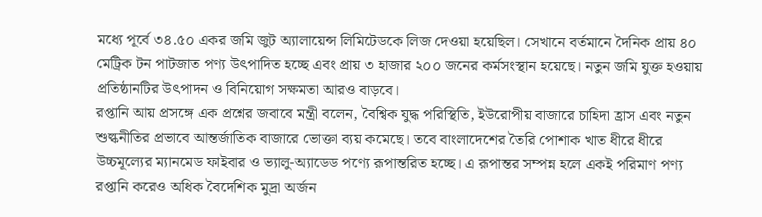মধ্যে পূর্বে ৩৪.৫০ একর জমি জুট অ্যালায়েন্স লিমিটেডকে লিজ দেওয়া হয়েছিল। সেখানে বর্তমানে দৈনিক প্রায় ৪০ মেট্রিক টন পাটজাত পণ্য উৎপাদিত হচ্ছে এবং প্রায় ৩ হাজার ২০০ জনের কর্মসংস্থান হয়েছে। নতুন জমি যুক্ত হওয়ায় প্রতিষ্ঠানটির উৎপাদন ও বিনিয়োগ সক্ষমতা আরও বাড়বে।
রপ্তানি আয় প্রসঙ্গে এক প্রশ্নের জবাবে মন্ত্রী বলেন, বৈশ্বিক যুদ্ধ পরিস্থিতি, ইউরোপীয় বাজারে চাহিদা হ্রাস এবং নতুন শুল্কনীতির প্রভাবে আন্তর্জাতিক বাজারে ভোক্তা ব্যয় কমেছে। তবে বাংলাদেশের তৈরি পোশাক খাত ধীরে ধীরে উচ্চমূল্যের ম্যানমেড ফাইবার ও ভ্যালু-অ্যাডেড পণ্যে রূপান্তরিত হচ্ছে। এ রূপান্তর সম্পন্ন হলে একই পরিমাণ পণ্য রপ্তানি করেও অধিক বৈদেশিক মুদ্রা অর্জন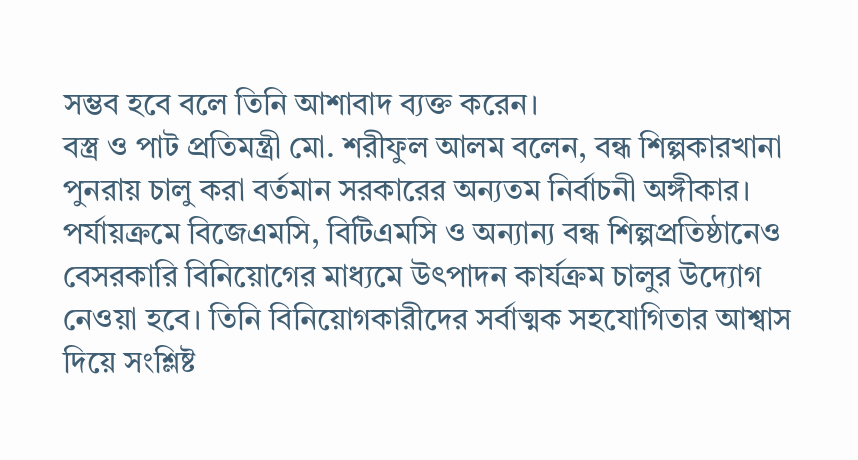সম্ভব হবে বলে তিনি আশাবাদ ব্যক্ত করেন।
বস্ত্র ও পাট প্রতিমন্ত্রী মো. শরীফুল আলম বলেন, বন্ধ শিল্পকারখানা পুনরায় চালু করা বর্তমান সরকারের অন্যতম নির্বাচনী অঙ্গীকার। পর্যায়ক্রমে বিজেএমসি, বিটিএমসি ও অন্যান্য বন্ধ শিল্পপ্রতিষ্ঠানেও বেসরকারি বিনিয়োগের মাধ্যমে উৎপাদন কার্যক্রম চালুর উদ্যোগ নেওয়া হবে। তিনি বিনিয়োগকারীদের সর্বাত্মক সহযোগিতার আশ্বাস দিয়ে সংশ্লিষ্ট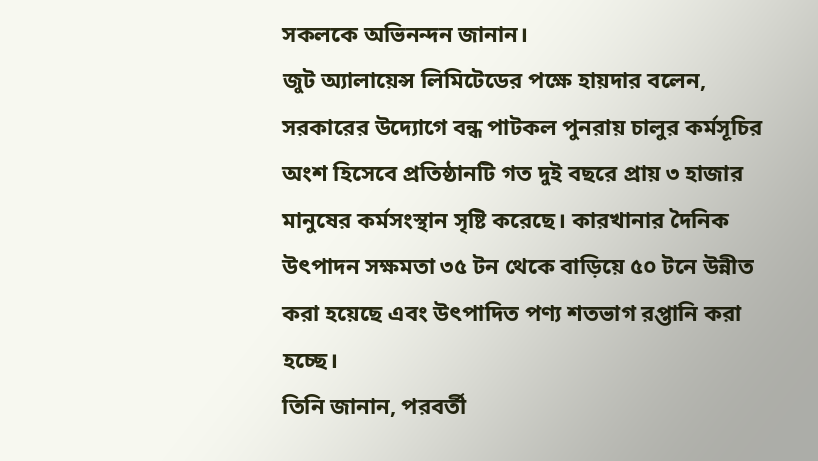সকলকে অভিনন্দন জানান।
জুট অ্যালায়েন্স লিমিটেডের পক্ষে হায়দার বলেন, সরকারের উদ্যোগে বন্ধ পাটকল পুনরায় চালুর কর্মসূচির অংশ হিসেবে প্রতিষ্ঠানটি গত দুই বছরে প্রায় ৩ হাজার মানুষের কর্মসংস্থান সৃষ্টি করেছে। কারখানার দৈনিক উৎপাদন সক্ষমতা ৩৫ টন থেকে বাড়িয়ে ৫০ টনে উন্নীত করা হয়েছে এবং উৎপাদিত পণ্য শতভাগ রপ্তানি করা হচ্ছে।
তিনি জানান, পরবর্তী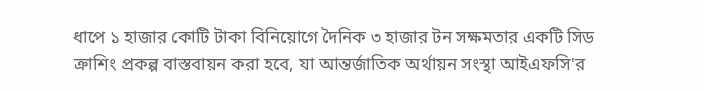ধাপে ১ হাজার কোটি টাকা বিনিয়োগে দৈনিক ৩ হাজার টন সক্ষমতার একটি সিড ক্রাশিং প্রকল্প বাস্তবায়ন করা হবে, যা আন্তর্জাতিক অর্থায়ন সংস্থা আইএফসি'র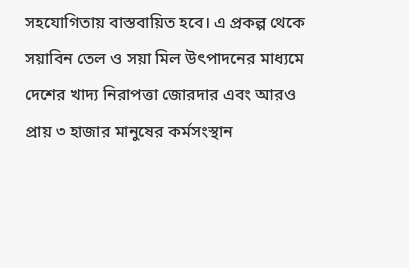সহযোগিতায় বাস্তবায়িত হবে। এ প্রকল্প থেকে সয়াবিন তেল ও সয়া মিল উৎপাদনের মাধ্যমে দেশের খাদ্য নিরাপত্তা জোরদার এবং আরও প্রায় ৩ হাজার মানুষের কর্মসংস্থান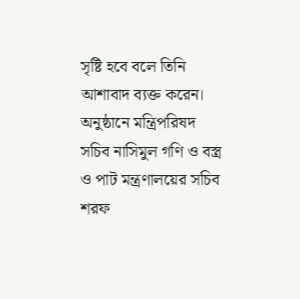সৃষ্টি হবে বলে তিনি আশাবাদ ব্যক্ত করেন।
অনুষ্ঠানে মন্ত্রিপরিষদ সচিব নাসিমুল গণি ও বস্ত্র ও পাট মন্ত্রণালয়ের সচিব শরফ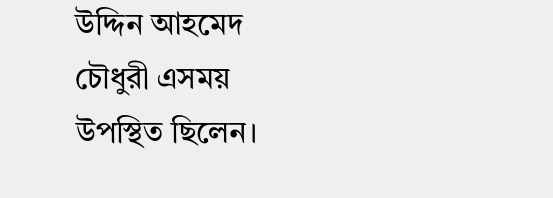উদ্দিন আহমেদ চৌধুরী এসময় উপস্থিত ছিলেন।